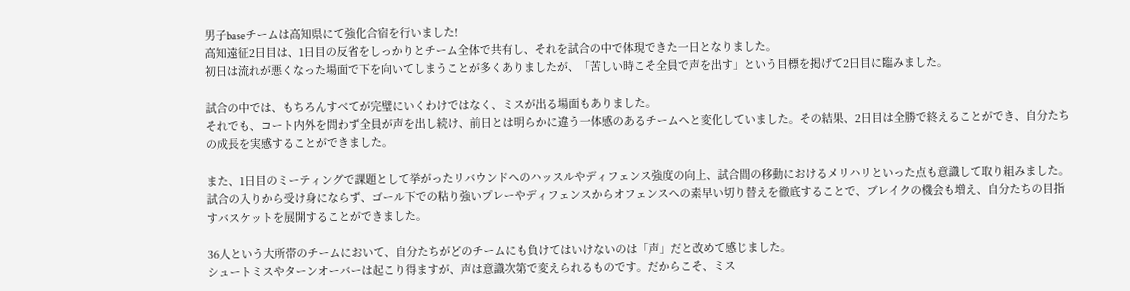男子baseチームは高知県にて強化合宿を行いました!
高知遠征2日目は、1日目の反省をしっかりとチーム全体で共有し、それを試合の中で体現できた一日となりました。
初日は流れが悪くなった場面で下を向いてしまうことが多くありましたが、「苦しい時こそ全員で声を出す」という目標を掲げて2日目に臨みました。

試合の中では、もちろんすべてが完璧にいくわけではなく、ミスが出る場面もありました。
それでも、コート内外を問わず全員が声を出し続け、前日とは明らかに違う一体感のあるチームへと変化していました。その結果、2日目は全勝で終えることができ、自分たちの成長を実感することができました。

また、1日目のミーティングで課題として挙がったリバウンドへのハッスルやディフェンス強度の向上、試合間の移動におけるメリハリといった点も意識して取り組みました。
試合の入りから受け身にならず、ゴール下での粘り強いプレーやディフェンスからオフェンスへの素早い切り替えを徹底することで、ブレイクの機会も増え、自分たちの目指すバスケットを展開することができました。

36人という大所帯のチームにおいて、自分たちがどのチームにも負けてはいけないのは「声」だと改めて感じました。
シュートミスやターンオーバーは起こり得ますが、声は意識次第で変えられるものです。だからこそ、ミス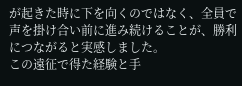が起きた時に下を向くのではなく、全員で声を掛け合い前に進み続けることが、勝利につながると実感しました。
この遠征で得た経験と手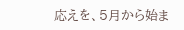応えを、5月から始ま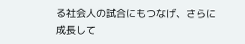る社会人の試合にもつなげ、さらに成長して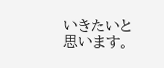いきたいと思います。